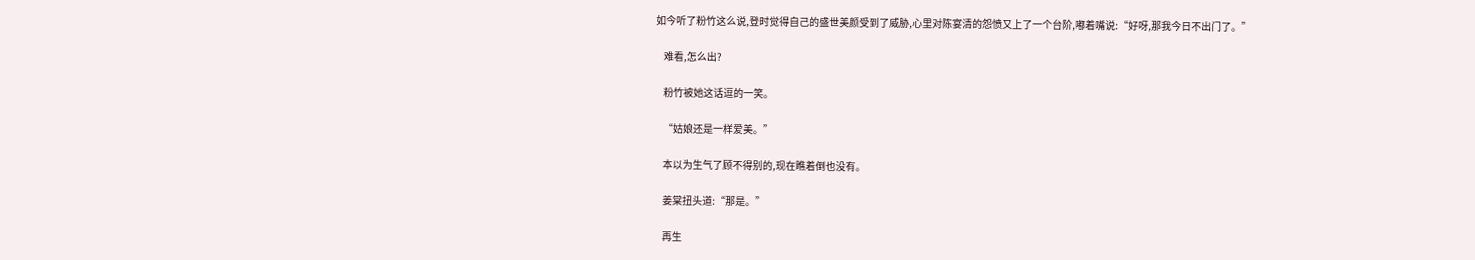如今听了粉竹这么说,登时觉得自己的盛世美颜受到了威胁,心里对陈宴清的怨愤又上了一个台阶,嘟着嘴说:“好呀,那我今日不出门了。”

    难看,怎么出?

    粉竹被她这话逗的一笑。

    “姑娘还是一样爱美。”

    本以为生气了顾不得别的,现在瞧着倒也没有。

    姜棠扭头道:“那是。”

    再生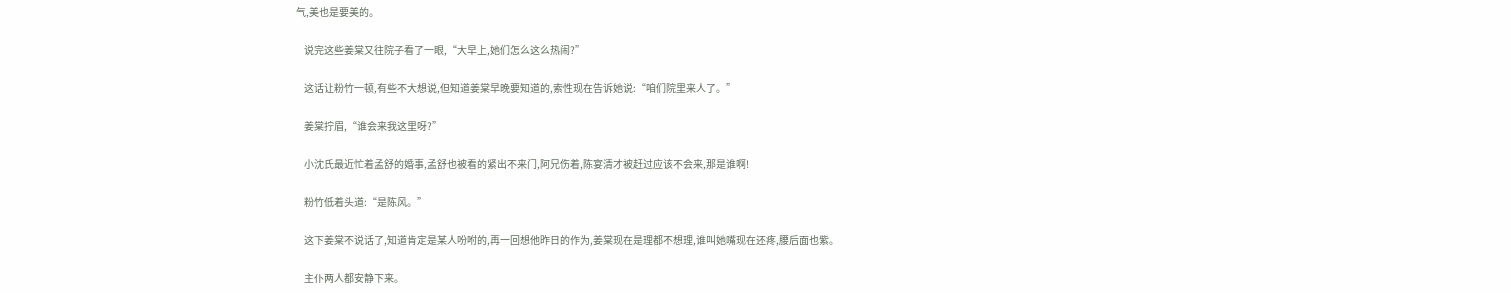气,美也是要美的。

    说完这些姜棠又往院子看了一眼,“大早上,她们怎么这么热闹?”

    这话让粉竹一顿,有些不大想说,但知道姜棠早晚要知道的,索性现在告诉她说:“咱们院里来人了。”

    姜棠拧眉,“谁会来我这里呀?”

    小沈氏最近忙着孟舒的婚事,孟舒也被看的紧出不来门,阿兄伤着,陈宴清才被赶过应该不会来,那是谁啊!

    粉竹低着头道:“是陈风。”

    这下姜棠不说话了,知道肯定是某人吩咐的,再一回想他昨日的作为,姜棠现在是理都不想理,谁叫她嘴现在还疼,腰后面也紫。

    主仆两人都安静下来。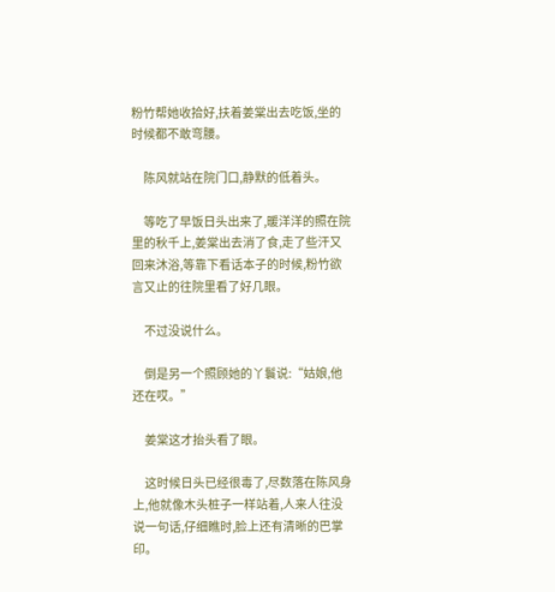粉竹帮她收拾好,扶着姜棠出去吃饭,坐的时候都不敢弯腰。

    陈风就站在院门口,静默的低着头。

    等吃了早饭日头出来了,暖洋洋的照在院里的秋千上,姜棠出去消了食,走了些汗又回来沐浴,等靠下看话本子的时候,粉竹欲言又止的往院里看了好几眼。

    不过没说什么。

    倒是另一个照顾她的丫鬟说:“姑娘,他还在哎。”

    姜棠这才抬头看了眼。

    这时候日头已经很毒了,尽数落在陈风身上,他就像木头桩子一样站着,人来人往没说一句话,仔细瞧时,脸上还有清晰的巴掌印。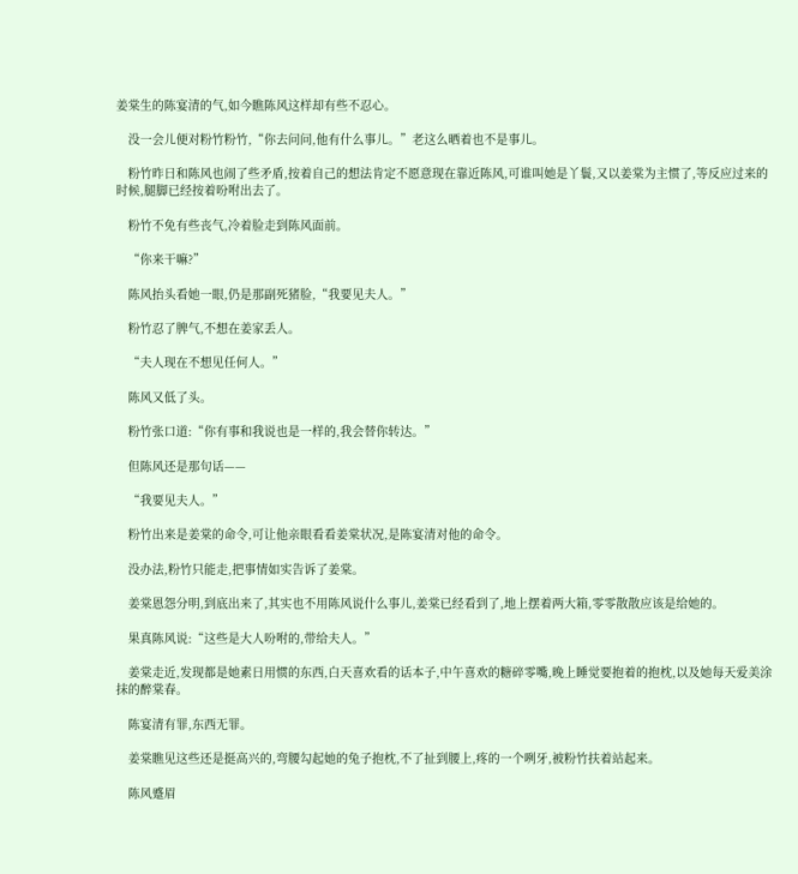姜棠生的陈宴清的气,如今瞧陈风这样却有些不忍心。

    没一会儿便对粉竹粉竹,“你去问问,他有什么事儿。”老这么晒着也不是事儿。

    粉竹昨日和陈风也闹了些矛盾,按着自己的想法肯定不愿意现在靠近陈风,可谁叫她是丫鬟,又以姜棠为主惯了,等反应过来的时候,腿脚已经按着吩咐出去了。

    粉竹不免有些丧气,冷着脸走到陈风面前。

    “你来干嘛?”

    陈风抬头看她一眼,仍是那副死猪脸,“我要见夫人。”

    粉竹忍了脾气,不想在姜家丢人。

    “夫人现在不想见任何人。”

    陈风又低了头。

    粉竹张口道:“你有事和我说也是一样的,我会替你转达。”

    但陈风还是那句话——

    “我要见夫人。”

    粉竹出来是姜棠的命令,可让他亲眼看看姜棠状况,是陈宴清对他的命令。

    没办法,粉竹只能走,把事情如实告诉了姜棠。

    姜棠恩怨分明,到底出来了,其实也不用陈风说什么事儿,姜棠已经看到了,地上摆着两大箱,零零散散应该是给她的。

    果真陈风说:“这些是大人吩咐的,带给夫人。”

    姜棠走近,发现都是她素日用惯的东西,白天喜欢看的话本子,中午喜欢的糖碎零嘴,晚上睡觉要抱着的抱枕,以及她每天爱美涂抹的醉棠春。

    陈宴清有罪,东西无罪。

    姜棠瞧见这些还是挺高兴的,弯腰勾起她的兔子抱枕,不了扯到腰上,疼的一个咧牙,被粉竹扶着站起来。

    陈风蹙眉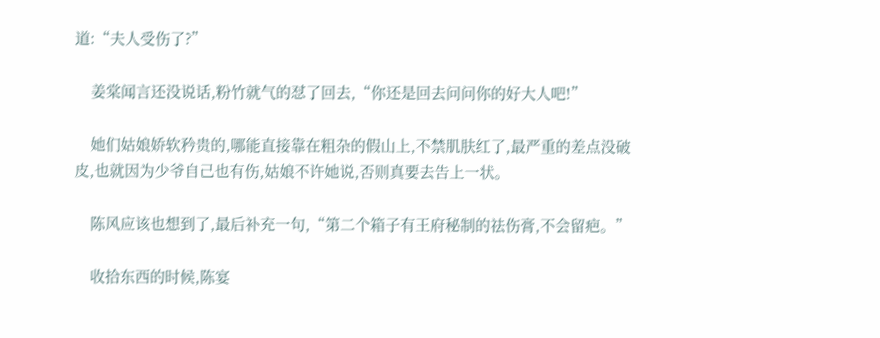道:“夫人受伤了?”

    姜棠闻言还没说话,粉竹就气的怼了回去,“你还是回去问问你的好大人吧!”

    她们姑娘娇软矜贵的,哪能直接靠在粗杂的假山上,不禁肌肤红了,最严重的差点没破皮,也就因为少爷自己也有伤,姑娘不许她说,否则真要去告上一状。

    陈风应该也想到了,最后补充一句,“第二个箱子有王府秘制的祛伤膏,不会留疤。”

    收拾东西的时候,陈宴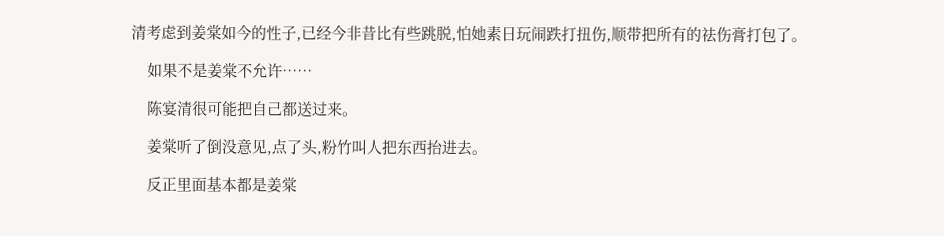清考虑到姜棠如今的性子,已经今非昔比有些跳脱,怕她素日玩闹跌打扭伤,顺带把所有的祛伤膏打包了。

    如果不是姜棠不允许……

    陈宴清很可能把自己都送过来。

    姜棠听了倒没意见,点了头,粉竹叫人把东西抬进去。

    反正里面基本都是姜棠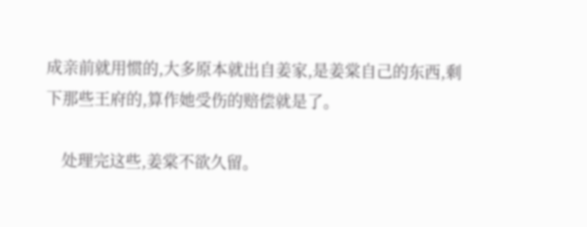成亲前就用惯的,大多原本就出自姜家,是姜棠自己的东西,剩下那些王府的,算作她受伤的赔偿就是了。

    处理完这些,姜棠不欲久留。